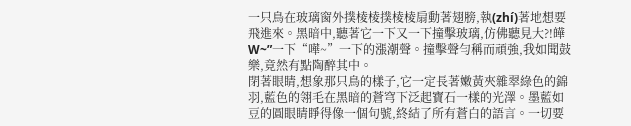一只鳥在玻璃窗外撲棱棱撲棱棱扇動著翅膀,執(zhí)著地想要飛進來。黑暗中,聽著它一下又一下撞擊玻璃,仿佛聽見大?!皣W~”一下“嘩~”一下的漲潮聲。撞擊聲勻稱而頑強,我如聞鼓樂,竟然有點陶醉其中。
閉著眼睛,想象那只鳥的樣子,它一定長著嫩黃夾雜翠綠色的錦羽,藍色的翎毛在黑暗的蒼穹下泛起寶石一樣的光澤。墨藍如豆的圓眼睛睜得像一個句號,終結了所有蒼白的語言。一切要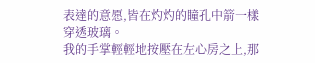表達的意愿,皆在灼灼的瞳孔中箭一樣穿透玻璃。
我的手掌輕輕地按壓在左心房之上,那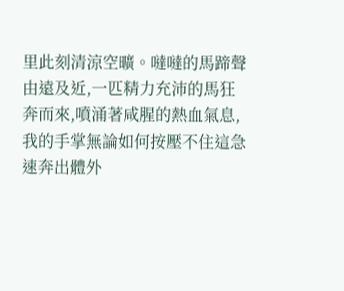里此刻清涼空曠。噠噠的馬蹄聲由遠及近,一匹精力充沛的馬狂奔而來,噴涌著咸腥的熱血氣息,我的手掌無論如何按壓不住這急速奔出體外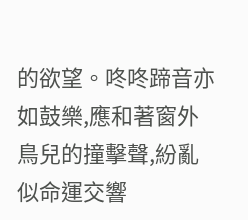的欲望。咚咚蹄音亦如鼓樂,應和著窗外鳥兒的撞擊聲,紛亂似命運交響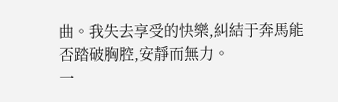曲。我失去享受的快樂,糾結于奔馬能否踏破胸腔,安靜而無力。
一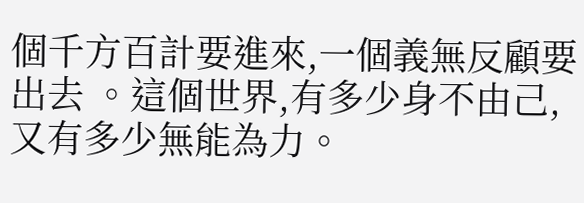個千方百計要進來,一個義無反顧要出去 。這個世界,有多少身不由己,又有多少無能為力。